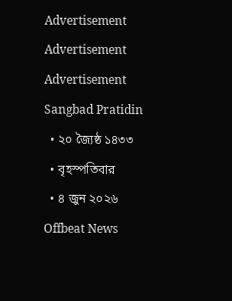Advertisement
Advertisement
Advertisement
Sangbad Pratidin
  • ২০ জ্যৈষ্ঠ ১৪৩৩
  • বৃহস্পতিবার
  • ৪ জুন ২০২৬
Offbeat News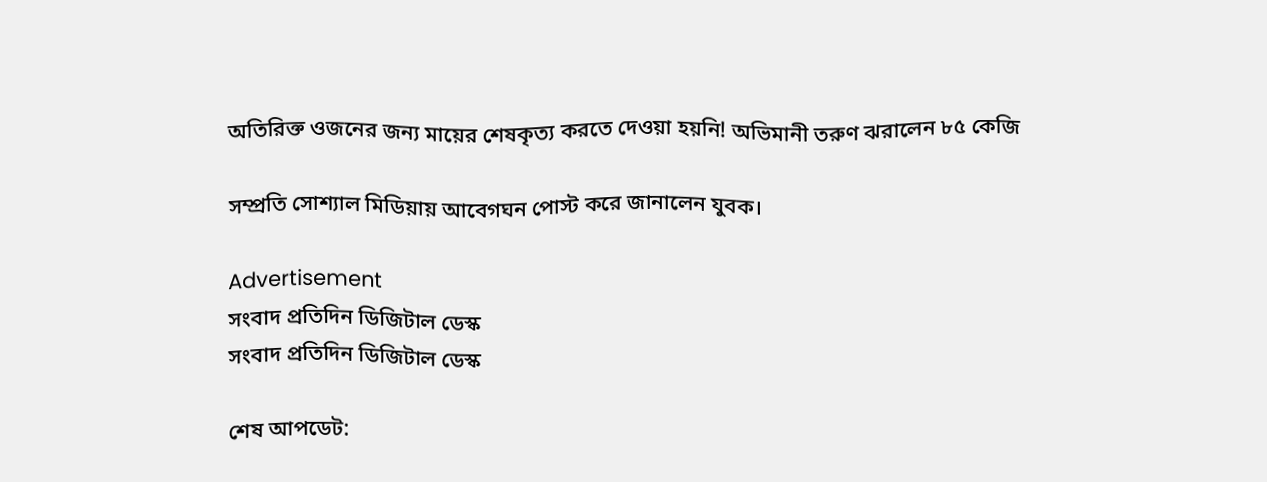অতিরিক্ত ওজনের জন্য মায়ের শেষকৃত্য করতে দেওয়া হয়নি! অভিমানী তরুণ ঝরালেন ৮৫ কেজি

সম্প্রতি সোশ্যাল মিডিয়ায় আবেগঘন পোস্ট করে জানালেন যুবক।

Advertisement
সংবাদ প্রতিদিন ডিজিটাল ডেস্ক
সংবাদ প্রতিদিন ডিজিটাল ডেস্ক

শেষ আপডেট: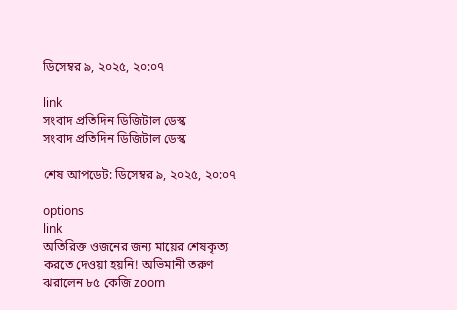ডিসেম্বর ৯, ২০২৫, ২০:০৭

link
সংবাদ প্রতিদিন ডিজিটাল ডেস্ক
সংবাদ প্রতিদিন ডিজিটাল ডেস্ক

শেষ আপডেট: ডিসেম্বর ৯, ২০২৫, ২০:০৭

options
link
অতিরিক্ত ওজনের জন্য মায়ের শেষকৃত্য করতে দেওয়া হয়নি! অভিমানী তরুণ ঝরালেন ৮৫ কেজি zoom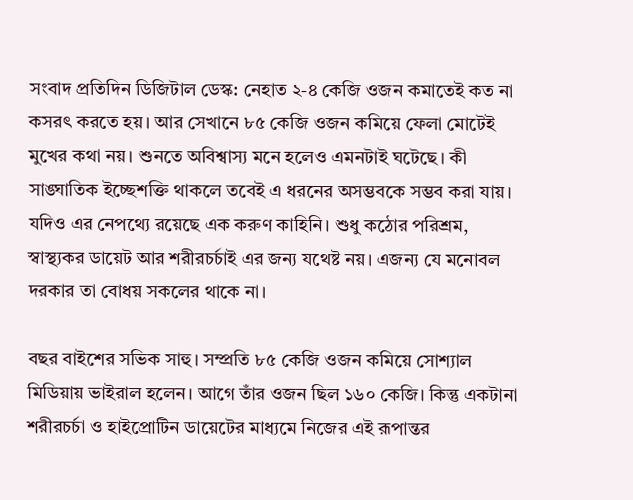সংবাদ প্রতিদিন ডিজিটাল ডেস্ক: নেহাত ২-৪ কেজি ওজন কমাতেই কত না কসরৎ করতে হয়। আর সেখানে ৮৫ কেজি ওজন কমিয়ে ফেলা মোটেই মুখের কথা নয়। শুনতে অবিশ্বাস্য মনে হলেও এমনটাই ঘটেছে। কী সাঙ্ঘাতিক ইচ্ছেশক্তি থাকলে তবেই এ ধরনের অসম্ভবকে সম্ভব করা যায়। যদিও এর নেপথ্যে রয়েছে এক করুণ কাহিনি। শুধু কঠোর পরিশ্রম, স্বাস্থ্যকর ডায়েট আর শরীরচর্চাই এর জন্য যথেষ্ট নয়। এজন্য যে মনোবল দরকার তা বোধয় সকলের থাকে না।

বছর বাইশের সভিক সাহু। সম্প্রতি ৮৫ কেজি ওজন কমিয়ে সোশ্যাল মিডিয়ায় ভাইরাল হলেন। আগে তাঁর ওজন ছিল ১৬০ কেজি। কিন্তু একটানা শরীরচর্চা ও হাইপ্রোটিন ডায়েটের মাধ্যমে নিজের এই রূপান্তর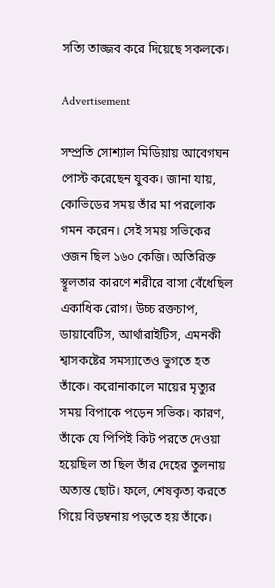সত্যি তাজ্জব করে দিয়েছে সকলকে।

Advertisement

সম্প্রতি সোশ্যাল মিডিয়ায় আবেগঘন পোস্ট করেছেন যুবক। জানা যায়, কোভিডের সময় তাঁর মা পরলোক গমন করেন। সেই সময় সভিকের ওজন ছিল ১৬০ কেজি। অতিরিক্ত স্থূলতার কারণে শরীরে বাসা বেঁধেছিল একাধিক রোগ। উচ্চ রক্তচাপ, ডায়াবেটিস, আর্থারাইটিস, এমনকী শ্বাসকষ্টের সমস্যাতেও ভুগতে হত তাঁকে। করোনাকালে মায়ের মৃত্যুর সময় বিপাকে পড়েন সভিক। কারণ, তাঁকে যে পিপিই কিট পরতে দেওয়া হয়েছিল তা ছিল তাঁর দেহের তুলনায় অত্যন্ত ছোট। ফলে, শেষকৃত্য করতে গিয়ে বিড়ম্বনায় পড়তে হয় তাঁকে।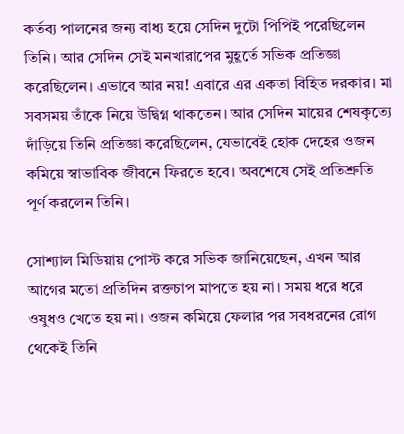কর্তব্য পালনের জন্য বাধ্য হয়ে সেদিন দুটো পিপিই পরেছিলেন তিনি। আর সেদিন সেই মনখারাপের মুহূর্তে সভিক প্রতিজ্ঞা করেছিলেন। এভাবে আর নয়! এবারে এর একতা বিহিত দরকার। মা সবসময় তাঁকে নিয়ে উদ্বিগ্ন থাকতেন। আর সেদিন মায়ের শেষকৃত্যে দাঁড়িয়ে তিনি প্রতিজ্ঞা করেছিলেন, যেভাবেই হোক দেহের ওজন কমিয়ে স্বাভাবিক জীবনে ফিরতে হবে। অবশেষে সেই প্রতিশ্রুতি পূর্ণ করলেন তিনি।

সোশ্যাল মিডিয়ায় পোস্ট করে সভিক জানিয়েছেন, এখন আর আগের মতো প্রতিদিন রক্তচাপ মাপতে হয় না। সময় ধরে ধরে ওষুধও খেতে হয় না। ওজন কমিয়ে ফেলার পর সবধরনের রোগ থেকেই তিনি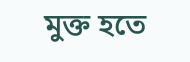মুক্ত হতে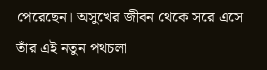পেরেছেন। অসুখের জীবন থেকে সরে এসে তাঁর এই নতুন পথচলা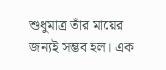শুধুমাত্র তাঁর মায়ের জন্যই সম্ভব হল। এক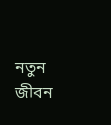নতুন জীবন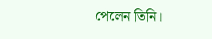পেলেন তিনি।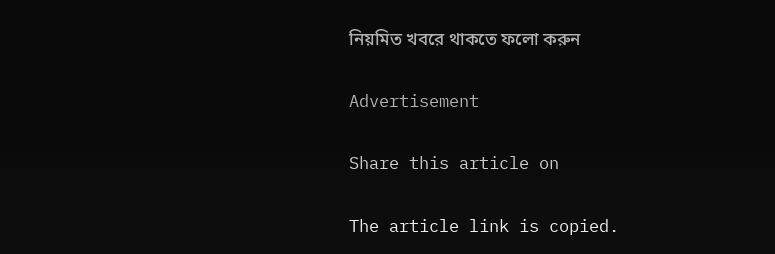নিয়মিত খবরে থাকতে ফলো করুন

Advertisement

Share this article on

The article link is copied.